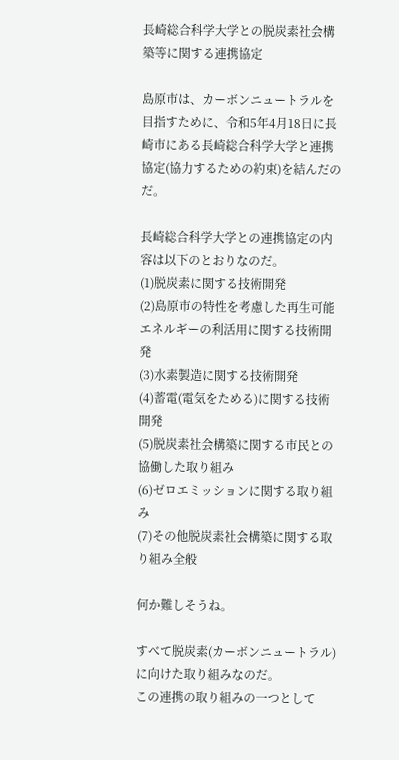長崎総合科学大学との脱炭素社会構築等に関する連携協定

島原市は、カーボンニュートラルを目指すために、令和5年4月18日に長崎市にある長崎総合科学大学と連携協定(協力するための約束)を結んだのだ。

長崎総合科学大学との連携協定の内容は以下のとおりなのだ。
(1)脱炭素に関する技術開発
(2)島原市の特性を考慮した再生可能エネルギーの利活用に関する技術開発
(3)水素製造に関する技術開発
(4)蓄電(電気をためる)に関する技術開発
(5)脱炭素社会構築に関する市民との協働した取り組み
(6)ゼロエミッションに関する取り組み
(7)その他脱炭素社会構築に関する取り組み全般

何か難しそうね。

すべて脱炭素(カーボンニュートラル)に向けた取り組みなのだ。
この連携の取り組みの一つとして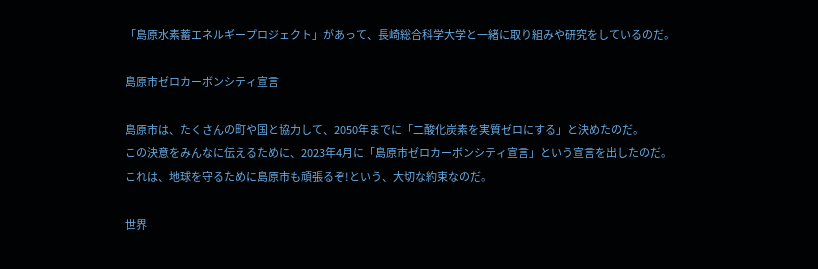「島原水素蓄エネルギープロジェクト」があって、長崎総合科学大学と一緒に取り組みや研究をしているのだ。

島原市ゼロカーボンシティ宣言

島原市は、たくさんの町や国と協力して、2050年までに「二酸化炭素を実質ゼロにする」と決めたのだ。
この決意をみんなに伝えるために、2023年4月に「島原市ゼロカーボンシティ宣言」という宣言を出したのだ。
これは、地球を守るために島原市も頑張るぞ!という、大切な約束なのだ。

世界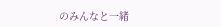のみんなと一緒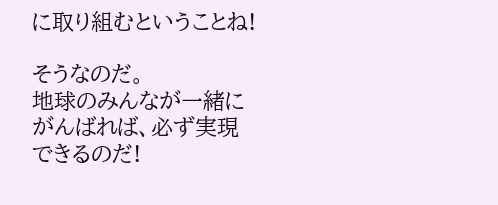に取り組むということね!

そうなのだ。
地球のみんなが一緒にがんばれば、必ず実現できるのだ!